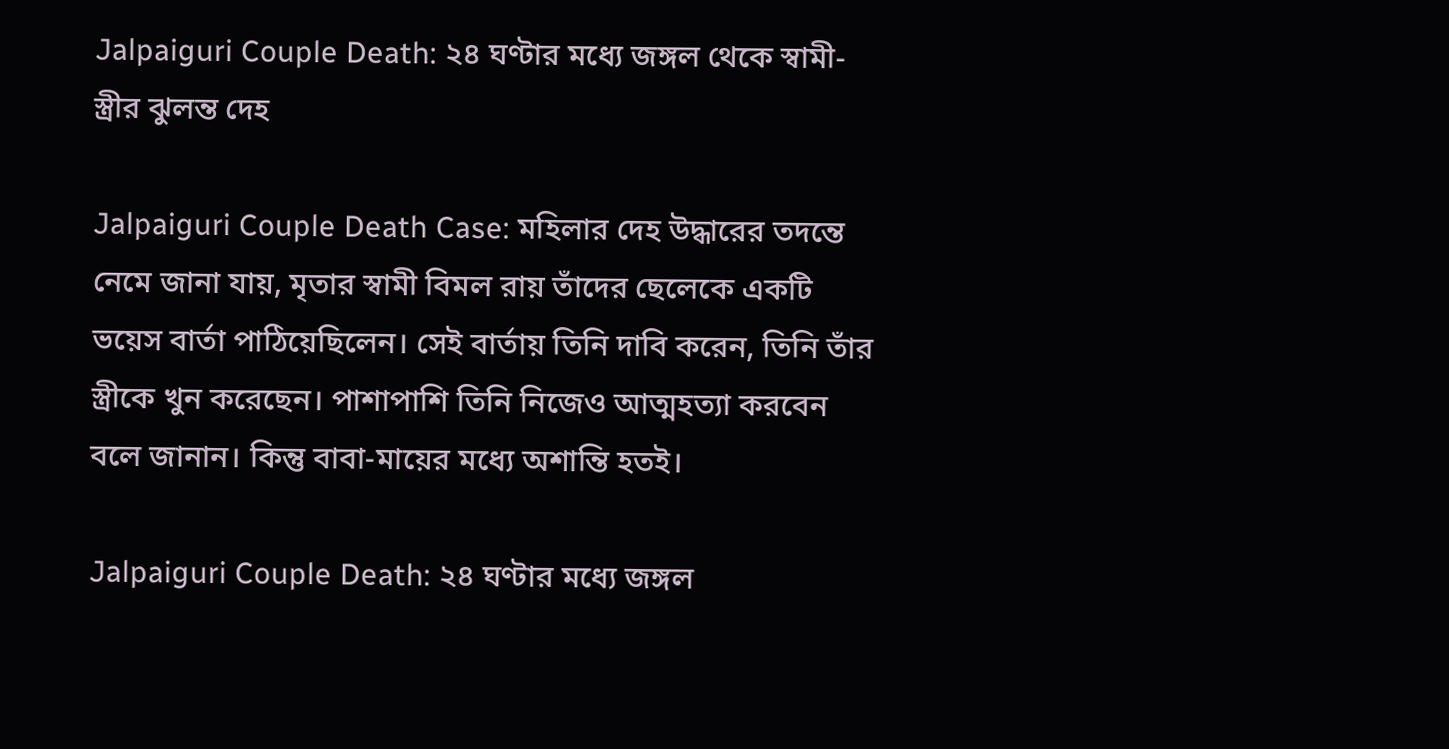Jalpaiguri Couple Death: ২৪ ঘণ্টার মধ্যে জঙ্গল থেকে স্বামী-স্ত্রীর ঝুলন্ত দেহ

Jalpaiguri Couple Death Case: মহিলার দেহ উদ্ধারের তদন্তে নেমে জানা যায়, মৃতার স্বামী বিমল রায় তাঁদের ছেলেকে একটি ভয়েস বার্তা পাঠিয়েছিলেন। সেই বার্তায় তিনি দাবি করেন, তিনি তাঁর স্ত্রীকে খুন করেছেন। পাশাপাশি তিনি নিজেও আত্মহত্যা করবেন বলে জানান। কিন্তু বাবা-মায়ের মধ্যে অশান্তি হতই।

Jalpaiguri Couple Death: ২৪ ঘণ্টার মধ্যে জঙ্গল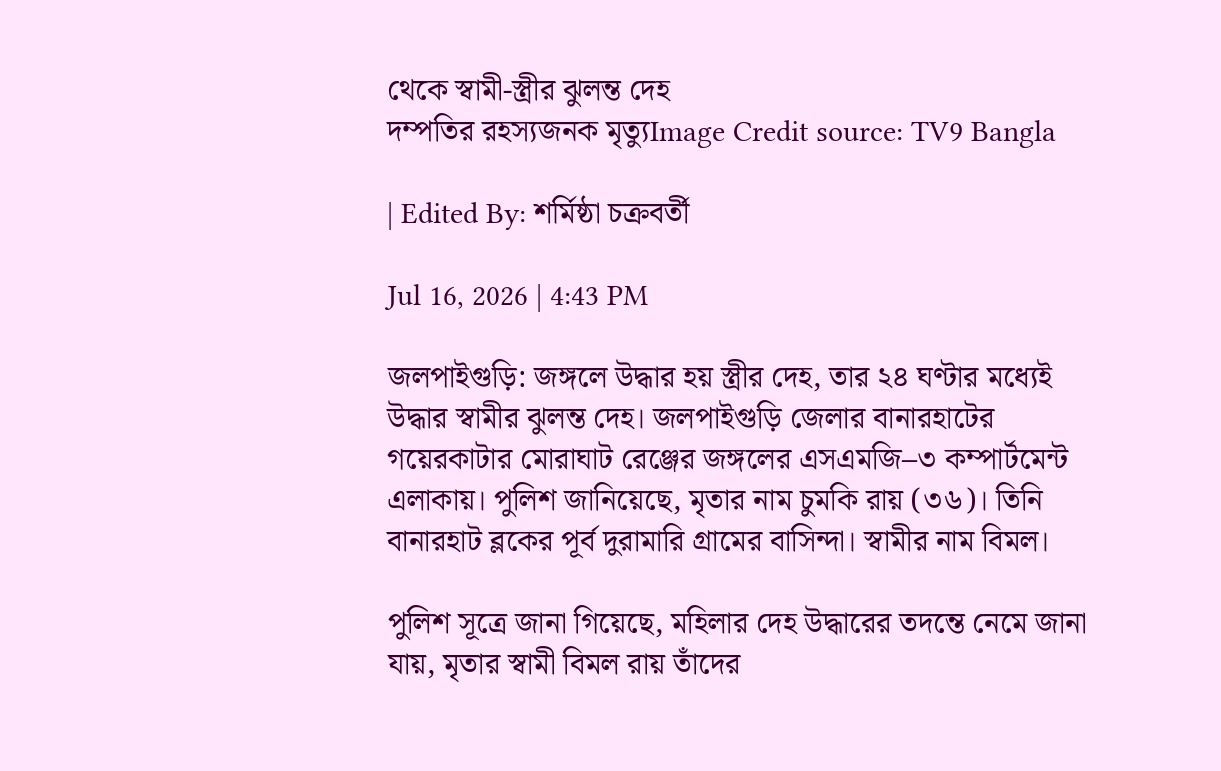থেকে স্বামী-স্ত্রীর ঝুলন্ত দেহ
দম্পতির রহস্যজনক মৃত্যুImage Credit source: TV9 Bangla

| Edited By: শর্মিষ্ঠা চক্রবর্তী

Jul 16, 2026 | 4:43 PM

জলপাইগুড়ি: জঙ্গলে উদ্ধার হয় স্ত্রীর দেহ, তার ২৪ ঘণ্টার মধ্যেই উদ্ধার স্বামীর ঝুলন্ত দেহ। জলপাইগুড়ি জেলার বানারহাটের গয়েরকাটার মোরাঘাট রেঞ্জের জঙ্গলের এসএমজি–৩ কম্পার্টমেন্ট এলাকায়। পুলিশ জানিয়েছে, মৃতার নাম চুমকি রায় (৩৬)। তিনি বানারহাট ব্লকের পূর্ব দুরামারি গ্রামের বাসিন্দা। স্বামীর নাম বিমল।

পুলিশ সূত্রে জানা গিয়েছে, মহিলার দেহ উদ্ধারের তদন্তে নেমে জানা যায়, মৃতার স্বামী বিমল রায় তাঁদের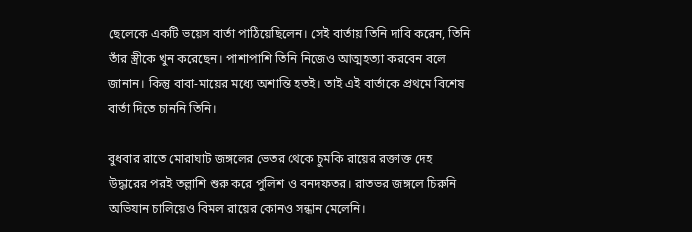ছেলেকে একটি ভয়েস বার্তা পাঠিয়েছিলেন। সেই বার্তায় তিনি দাবি করেন, তিনি তাঁর স্ত্রীকে খুন করেছেন। পাশাপাশি তিনি নিজেও আত্মহত্যা করবেন বলে জানান। কিন্তু বাবা-মায়ের মধ্যে অশান্তি হতই। তাই এই বার্তাকে প্রথমে বিশেষ বার্তা দিতে চাননি তিনি।

বুধবার রাতে মোরাঘাট জঙ্গলের ভেতর থেকে চুমকি রায়ের রক্তাক্ত দেহ উদ্ধারের পরই তল্লাশি শুরু করে পুলিশ ও বনদফতর। রাতভর জঙ্গলে চিরুনি অভিযান চালিয়েও বিমল রায়ের কোনও সন্ধান মেলেনি।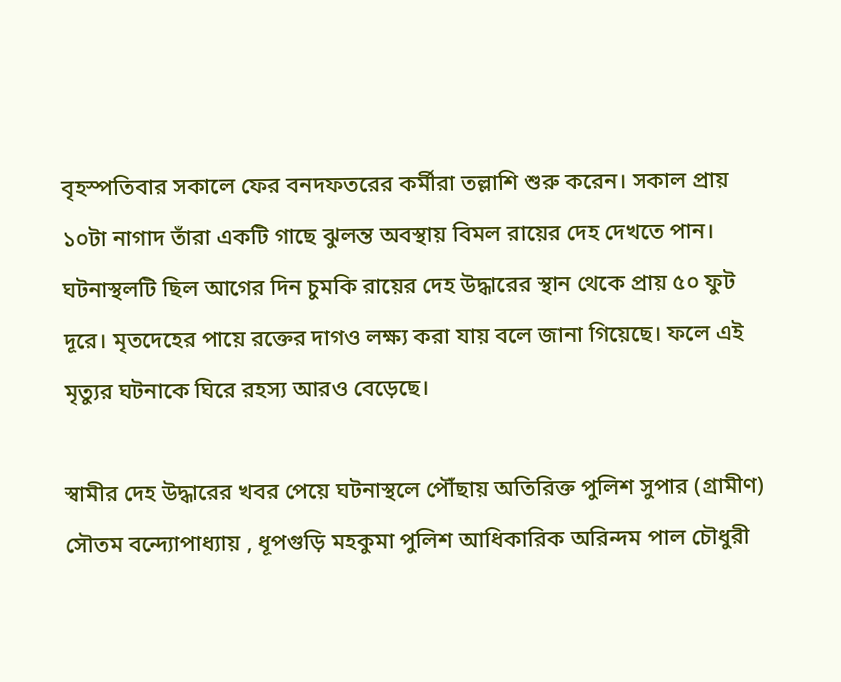বৃহস্পতিবার সকালে ফের বনদফতরের কর্মীরা তল্লাশি শুরু করেন। সকাল প্রায় ১০টা নাগাদ তাঁরা একটি গাছে ঝুলন্ত অবস্থায় বিমল রায়ের দেহ দেখতে পান। ঘটনাস্থলটি ছিল আগের দিন চুমকি রায়ের দেহ উদ্ধারের স্থান থেকে প্রায় ৫০ ফুট দূরে। মৃতদেহের পায়ে রক্তের দাগও লক্ষ্য করা যায় বলে জানা গিয়েছে। ফলে এই মৃত্যুর ঘটনাকে ঘিরে রহস্য আরও বেড়েছে।

স্বামীর দেহ উদ্ধারের খবর পেয়ে ঘটনাস্থলে পৌঁছায় অতিরিক্ত পুলিশ সুপার (গ্রামীণ) সৌতম বন্দ্যোপাধ্যায় , ধূপগুড়ি মহকুমা পুলিশ আধিকারিক অরিন্দম পাল চৌধুরী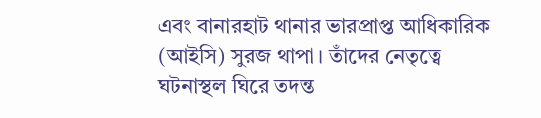এবং বানারহাট থানার ভারপ্রাপ্ত আধিকারিক (আইসি) সুরজ থাপা। তাঁদের নেতৃত্বে ঘটনাস্থল ঘিরে তদন্ত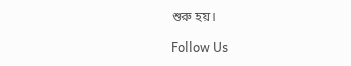শুরু হয়।

Follow Us